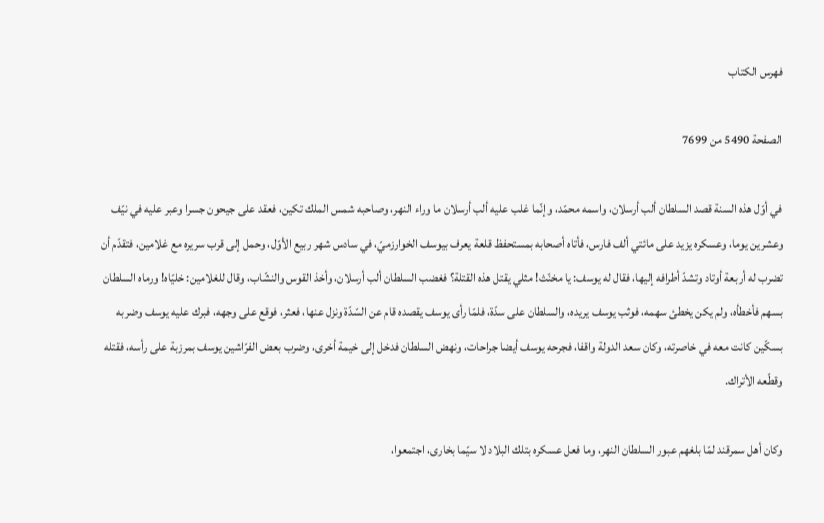فهرس الكتاب

الصفحة 5490 من 7699

في أوّل هذه السنة قصد السلطان ألب أرسلان، واسمه محمّد، وإنّما غلب عليه ألب أرسلان ما وراء النهر، وصاحبه شمس الملك تكين، فعقد على جيحون جسرا وعبر عليه في نيّف وعشرين يوما، وعسكره يزيد على مائتي ألف فارس، فأتاه أصحابه بمستحفظ قلعة يعرف بيوسف الخوارزميّ، في سادس شهر ربيع الأوّل، وحمل إلى قرب سريره مع غلامين، فتقدّم أن تضرب له أربعة أوتاد وتشدّ أطرافه إليها، فقال له يوسف: يا مخنّث! مثلي يقتل هذه القتلة؟ فغضب السلطان ألب أرسلان، وأخذ القوس والنشّاب، وقال للغلامين: خليّاه! ورماه السلطان بسهم فأخطأه، ولم يكن يخطئ سهمه، فوثب يوسف يريده، والسلطان على سدّة، فلمّا رأى يوسف يقصده قام عن السّدّة ونزل عنها، فعثر، فوقع على وجهه، فبرك عليه يوسف وضربه بسكّين كانت معه في خاصرته، وكان سعد الدولة واقفا، فجرحه يوسف أيضا جراحات، ونهض السلطان فدخل إلى خيمة أخرى، وضرب بعض الفرّاشين يوسف بمرزبة على رأسه، فقتله وقطّعه الأتراك.

وكان أهل سمرقند لمّا بلغهم عبور السلطان النهر، وما فعل عسكره بتلك البلاد لا سيّما بخارى، اجتمعوا،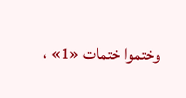وختموا ختمات «1» ،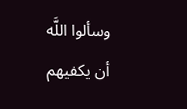وسألوا اللَّه أن يكفيهم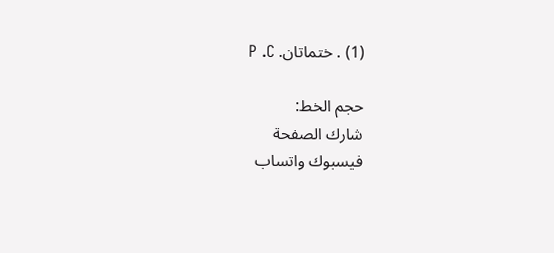(1) . ختماتان. P .C

حجم الخط:
شارك الصفحة
فيسبوك واتساب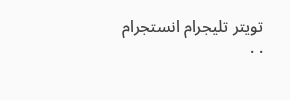تويتر تليجرام انستجرام
. .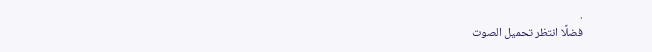.
فضلًا انتظر تحميل الصوت